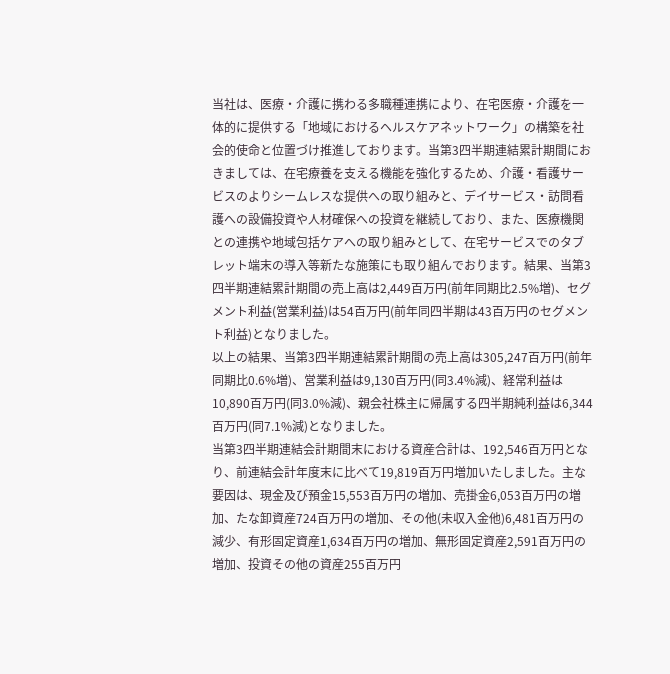当社は、医療・介護に携わる多職種連携により、在宅医療・介護を一体的に提供する「地域におけるヘルスケアネットワーク」の構築を社会的使命と位置づけ推進しております。当第3四半期連結累計期間におきましては、在宅療養を支える機能を強化するため、介護・看護サービスのよりシームレスな提供への取り組みと、デイサービス・訪問看護への設備投資や人材確保への投資を継続しており、また、医療機関との連携や地域包括ケアへの取り組みとして、在宅サービスでのタブレット端末の導入等新たな施策にも取り組んでおります。結果、当第3四半期連結累計期間の売上高は2,449百万円(前年同期比2.5%増)、セグメント利益(営業利益)は54百万円(前年同四半期は43百万円のセグメント利益)となりました。
以上の結果、当第3四半期連結累計期間の売上高は305,247百万円(前年同期比0.6%増)、営業利益は9,130百万円(同3.4%減)、経常利益は10,890百万円(同3.0%減)、親会社株主に帰属する四半期純利益は6,344百万円(同7.1%減)となりました。
当第3四半期連結会計期間末における資産合計は、192,546百万円となり、前連結会計年度末に比べて19,819百万円増加いたしました。主な要因は、現金及び預金15,553百万円の増加、売掛金6,053百万円の増加、たな卸資産724百万円の増加、その他(未収入金他)6,481百万円の減少、有形固定資産1,634百万円の増加、無形固定資産2,591百万円の増加、投資その他の資産255百万円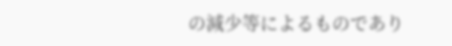の減少等によるものであり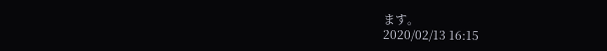ます。
2020/02/13 16:15